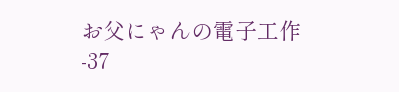お父にゃんの電子工作 -37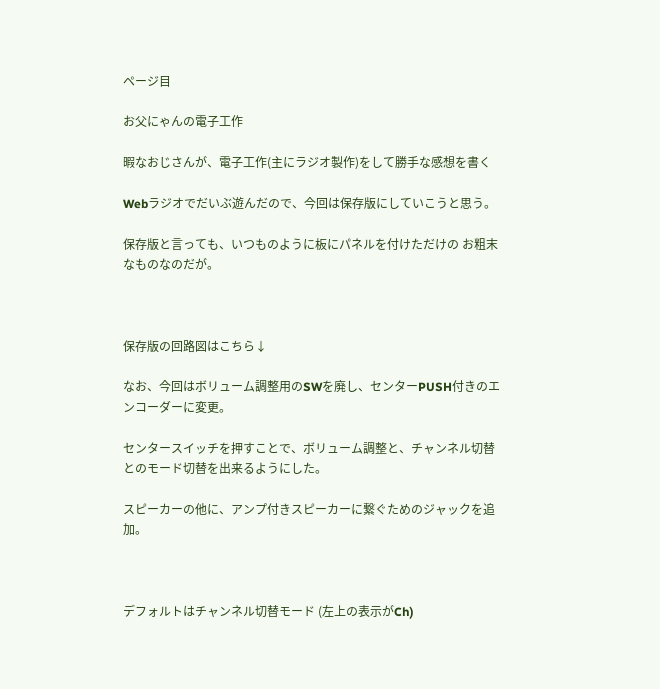ページ目

お父にゃんの電子工作

暇なおじさんが、電子工作(主にラジオ製作)をして勝手な感想を書く

Webラジオでだいぶ遊んだので、今回は保存版にしていこうと思う。

保存版と言っても、いつものように板にパネルを付けただけの お粗末なものなのだが。



保存版の回路図はこちら↓

なお、今回はボリューム調整用のSWを廃し、センターPUSH付きのエンコーダーに変更。

センタースイッチを押すことで、ボリューム調整と、チャンネル切替とのモード切替を出来るようにした。

スピーカーの他に、アンプ付きスピーカーに繋ぐためのジャックを追加。



デフォルトはチャンネル切替モード (左上の表示がCh)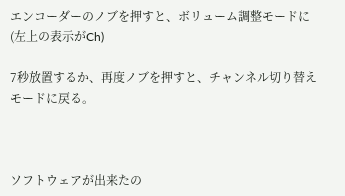エンコーダーのノブを押すと、ボリューム調整モードに(左上の表示がCh)

7秒放置するか、再度ノブを押すと、チャンネル切り替えモードに戻る。



ソフトウェアが出来たの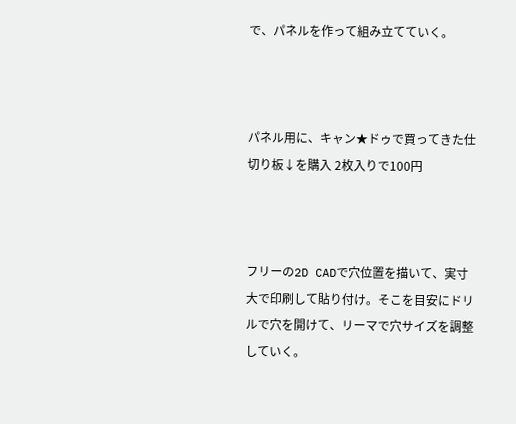で、パネルを作って組み立てていく。



パネル用に、キャン★ドゥで買ってきた仕切り板↓を購入 2枚入りで100円



フリーの2D CADで穴位置を描いて、実寸大で印刷して貼り付け。そこを目安にドリルで穴を開けて、リーマで穴サイズを調整していく。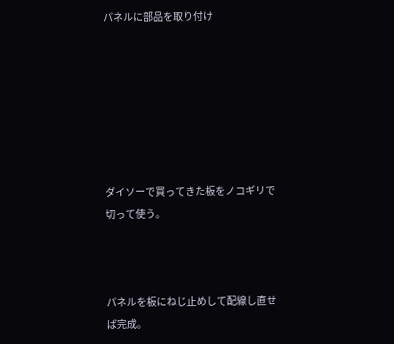パネルに部品を取り付け







ダイソーで買ってきた板をノコギリで切って使う。



パネルを板にねじ止めして配線し直せば完成。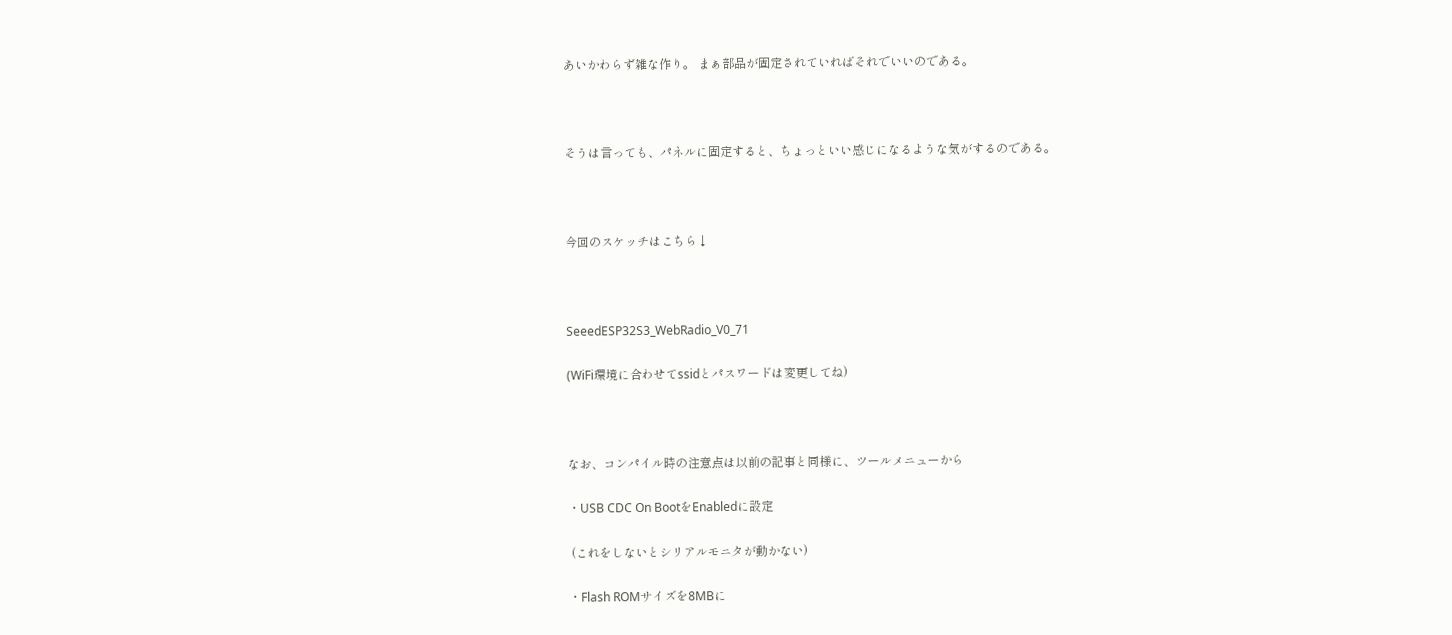あいかわらず雑な作り。 まぁ部品が固定されていればそれでいいのである。



そうは言っても、パネルに固定すると、ちょっといい感じになるような気がするのである。



今回のスケッチはこちら↓



SeeedESP32S3_WebRadio_V0_71

(WiFi環境に合わせてssidとパスワードは変更してね)



なお、コンパイル時の注意点は以前の記事と同様に、ツールメニューから

・USB CDC On BootをEnabledに設定

 (これをしないとシリアルモニタが動かない)

・Flash ROMサイズを8MBに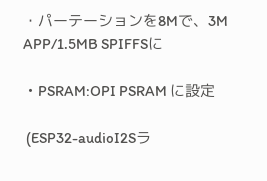・パーテーションを8Mで、3M APP/1.5MB SPIFFSに

・PSRAM:OPI PSRAM に設定

 (ESP32-audioI2Sラ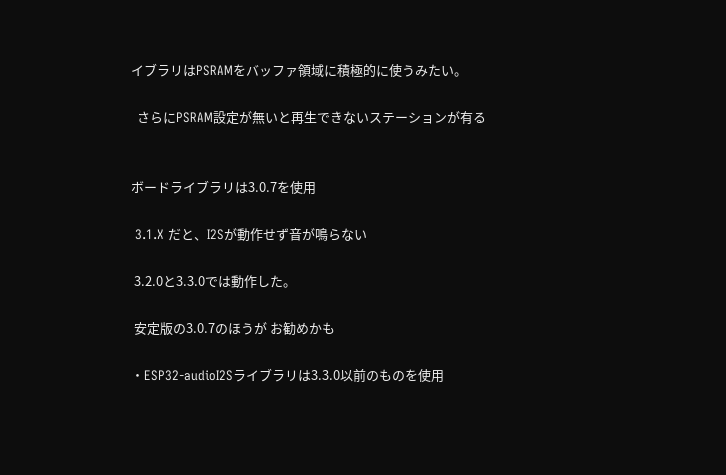イブラリはPSRAMをバッファ領域に積極的に使うみたい。

  さらにPSRAM設定が無いと再生できないステーションが有る


ボードライブラリは3.0.7を使用

 3.1.X だと、I2Sが動作せず音が鳴らない

 3.2.0と3.3.0では動作した。

 安定版の3.0.7のほうが お勧めかも

・ESP32-audioI2Sライブラリは3.3.0以前のものを使用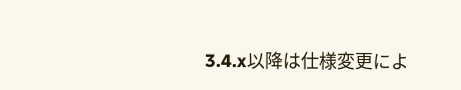3.4.x以降は仕様変更によ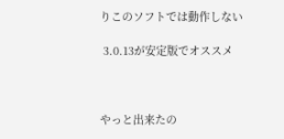りこのソフトでは動作しない

 3.0.13が安定版でオススメ



やっと出来たの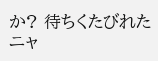か? 待ちくたびれたニャ